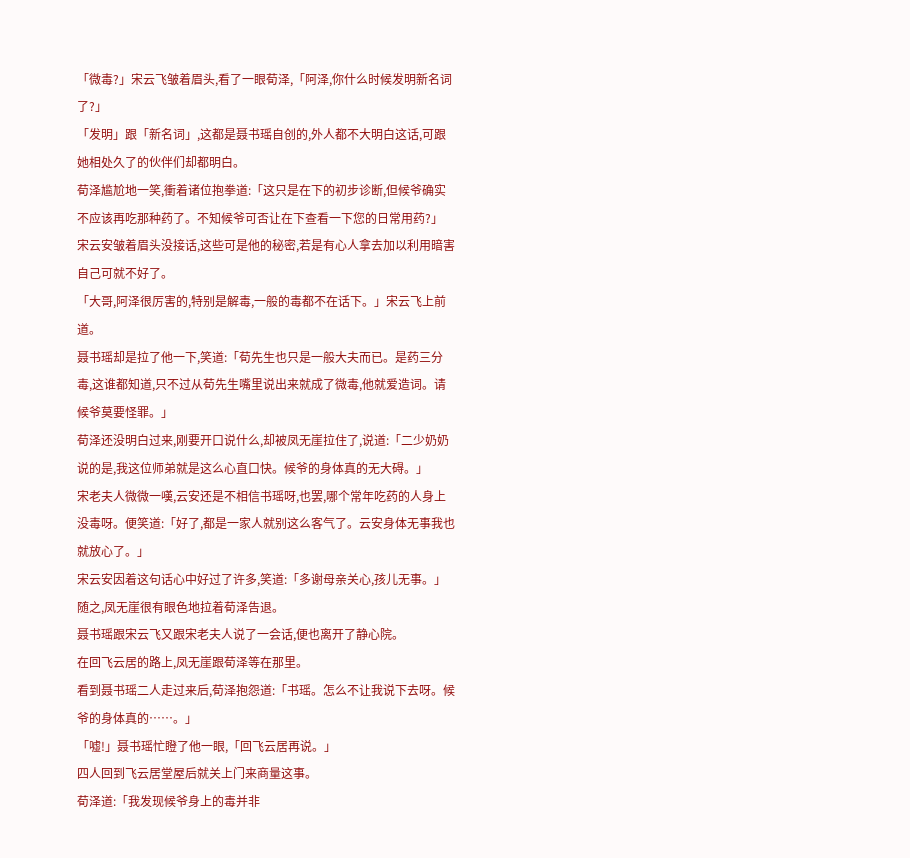「微毒?」宋云飞皱着眉头,看了一眼荀泽,「阿泽,你什么时候发明新名词了?」
「发明」跟「新名词」,这都是聂书瑶自创的,外人都不大明白这话,可跟她相处久了的伙伴们却都明白。
荀泽尴尬地一笑,衝着诸位抱拳道:「这只是在下的初步诊断,但候爷确实不应该再吃那种药了。不知候爷可否让在下查看一下您的日常用药?」
宋云安皱着眉头没接话,这些可是他的秘密,若是有心人拿去加以利用暗害自己可就不好了。
「大哥,阿泽很厉害的,特别是解毒,一般的毒都不在话下。」宋云飞上前道。
聂书瑶却是拉了他一下,笑道:「荀先生也只是一般大夫而已。是药三分毒,这谁都知道,只不过从荀先生嘴里说出来就成了微毒,他就爱造词。请候爷莫要怪罪。」
荀泽还没明白过来,刚要开口说什么,却被凤无崖拉住了,说道:「二少奶奶说的是,我这位师弟就是这么心直口快。候爷的身体真的无大碍。」
宋老夫人微微一嘆,云安还是不相信书瑶呀,也罢,哪个常年吃药的人身上没毒呀。便笑道:「好了,都是一家人就别这么客气了。云安身体无事我也就放心了。」
宋云安因着这句话心中好过了许多,笑道:「多谢母亲关心,孩儿无事。」
随之,凤无崖很有眼色地拉着荀泽告退。
聂书瑶跟宋云飞又跟宋老夫人说了一会话,便也离开了静心院。
在回飞云居的路上,凤无崖跟荀泽等在那里。
看到聂书瑶二人走过来后,荀泽抱怨道:「书瑶。怎么不让我说下去呀。候爷的身体真的……。」
「嘘!」聂书瑶忙瞪了他一眼,「回飞云居再说。」
四人回到飞云居堂屋后就关上门来商量这事。
荀泽道:「我发现候爷身上的毒并非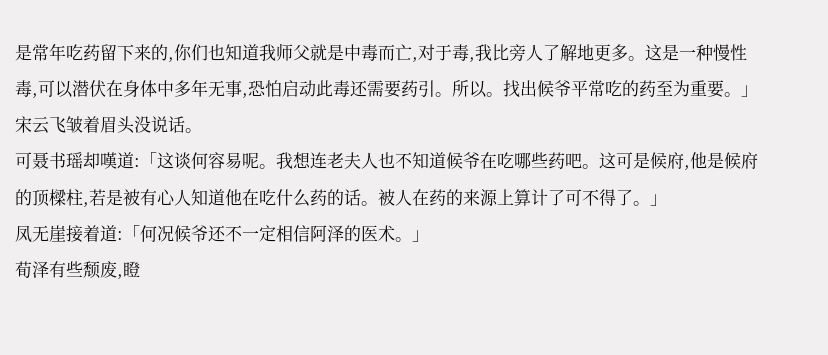是常年吃药留下来的,你们也知道我师父就是中毒而亡,对于毒,我比旁人了解地更多。这是一种慢性毒,可以潜伏在身体中多年无事,恐怕启动此毒还需要药引。所以。找出候爷平常吃的药至为重要。」
宋云飞皱着眉头没说话。
可聂书瑶却嘆道:「这谈何容易呢。我想连老夫人也不知道候爷在吃哪些药吧。这可是候府,他是候府的顶樑柱,若是被有心人知道他在吃什么药的话。被人在药的来源上算计了可不得了。」
凤无崖接着道:「何况候爷还不一定相信阿泽的医术。」
荀泽有些颓废,瞪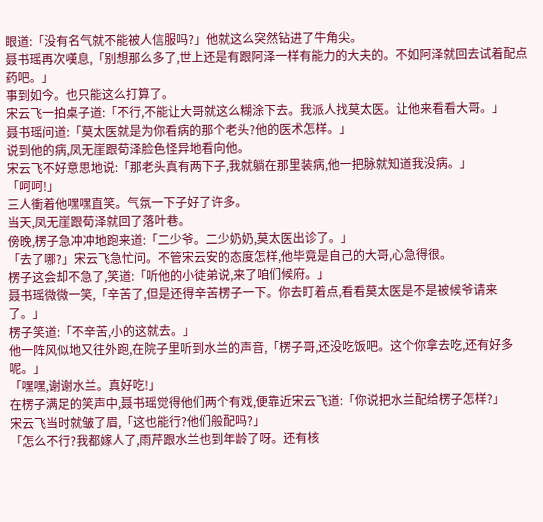眼道:「没有名气就不能被人信服吗?」他就这么突然钻进了牛角尖。
聂书瑶再次嘆息,「别想那么多了,世上还是有跟阿泽一样有能力的大夫的。不如阿泽就回去试着配点药吧。」
事到如今。也只能这么打算了。
宋云飞一拍桌子道:「不行,不能让大哥就这么糊涂下去。我派人找莫太医。让他来看看大哥。」
聂书瑶问道:「莫太医就是为你看病的那个老头?他的医术怎样。」
说到他的病,凤无崖跟荀泽脸色怪异地看向他。
宋云飞不好意思地说:「那老头真有两下子,我就躺在那里装病,他一把脉就知道我没病。」
「呵呵!」
三人衝着他嘿嘿直笑。气氛一下子好了许多。
当天,凤无崖跟荀泽就回了落叶巷。
傍晚,楞子急冲冲地跑来道:「二少爷。二少奶奶,莫太医出诊了。」
「去了哪?」宋云飞急忙问。不管宋云安的态度怎样,他毕竟是自己的大哥,心急得很。
楞子这会却不急了,笑道:「听他的小徒弟说,来了咱们候府。」
聂书瑶微微一笑,「辛苦了,但是还得辛苦楞子一下。你去盯着点,看看莫太医是不是被候爷请来了。」
楞子笑道:「不辛苦,小的这就去。」
他一阵风似地又往外跑,在院子里听到水兰的声音,「楞子哥,还没吃饭吧。这个你拿去吃,还有好多呢。」
「嘿嘿,谢谢水兰。真好吃!」
在楞子满足的笑声中,聂书瑶觉得他们两个有戏,便靠近宋云飞道:「你说把水兰配给楞子怎样?」
宋云飞当时就皱了眉,「这也能行?他们般配吗?」
「怎么不行?我都嫁人了,雨芹跟水兰也到年龄了呀。还有核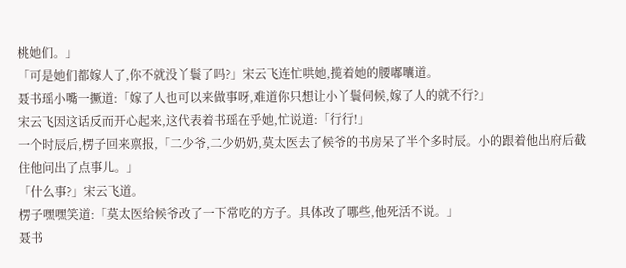桃她们。」
「可是她们都嫁人了,你不就没丫鬟了吗?」宋云飞连忙哄她,揽着她的腰嘟囔道。
聂书瑶小嘴一撅道:「嫁了人也可以来做事呀,难道你只想让小丫鬟伺候,嫁了人的就不行?」
宋云飞因这话反而开心起来,这代表着书瑶在乎她,忙说道:「行行!」
一个时辰后,楞子回来禀报,「二少爷,二少奶奶,莫太医去了候爷的书房呆了半个多时辰。小的跟着他出府后截住他问出了点事儿。」
「什么事?」宋云飞道。
楞子嘿嘿笑道:「莫太医给候爷改了一下常吃的方子。具体改了哪些,他死活不说。」
聂书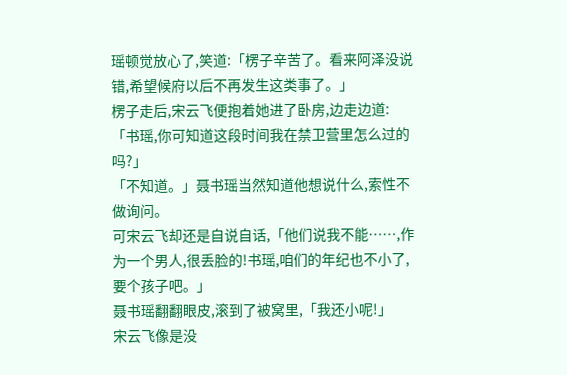瑶顿觉放心了,笑道:「楞子辛苦了。看来阿泽没说错,希望候府以后不再发生这类事了。」
楞子走后,宋云飞便抱着她进了卧房,边走边道:「书瑶,你可知道这段时间我在禁卫营里怎么过的吗?」
「不知道。」聂书瑶当然知道他想说什么,索性不做询问。
可宋云飞却还是自说自话,「他们说我不能……,作为一个男人,很丢脸的!书瑶,咱们的年纪也不小了,要个孩子吧。」
聂书瑶翻翻眼皮,滚到了被窝里,「我还小呢!」
宋云飞像是没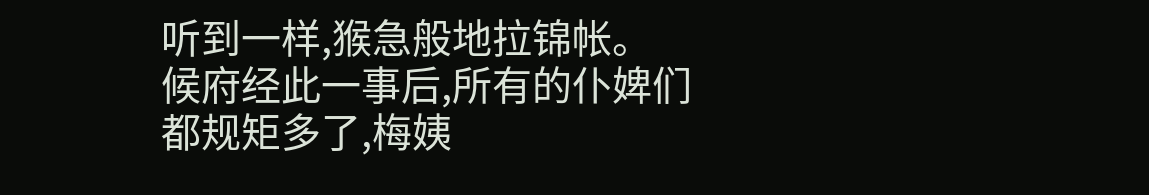听到一样,猴急般地拉锦帐。
候府经此一事后,所有的仆婢们都规矩多了,梅姨